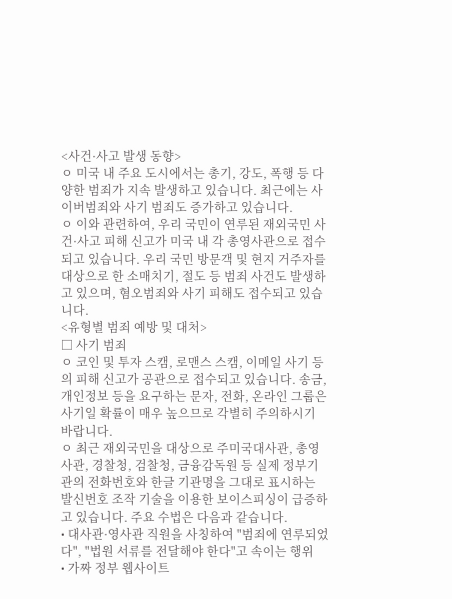<사건·사고 발생 동향>
ㅇ 미국 내 주요 도시에서는 총기, 강도, 폭행 등 다양한 범죄가 지속 발생하고 있습니다. 최근에는 사이버범죄와 사기 범죄도 증가하고 있습니다.
ㅇ 이와 관련하여, 우리 국민이 연루된 재외국민 사건·사고 피해 신고가 미국 내 각 총영사관으로 접수되고 있습니다. 우리 국민 방문객 및 현지 거주자를 대상으로 한 소매치기, 절도 등 범죄 사건도 발생하고 있으며, 혐오범죄와 사기 피해도 접수되고 있습니다.
<유형별 범죄 예방 및 대처>
□ 사기 범죄
ㅇ 코인 및 투자 스캠, 로맨스 스캠, 이메일 사기 등의 피해 신고가 공관으로 접수되고 있습니다. 송금, 개인정보 등을 요구하는 문자, 전화, 온라인 그룹은 사기일 확률이 매우 높으므로 각별히 주의하시기 바랍니다.
ㅇ 최근 재외국민을 대상으로 주미국대사관, 총영사관, 경찰청, 검찰청, 금융감독원 등 실제 정부기관의 전화번호와 한글 기관명을 그대로 표시하는 발신번호 조작 기술을 이용한 보이스피싱이 급증하고 있습니다. 주요 수법은 다음과 같습니다.
• 대사관·영사관 직원을 사칭하여 "범죄에 연루되었다", "법원 서류를 전달해야 한다"고 속이는 행위
• 가짜 정부 웹사이트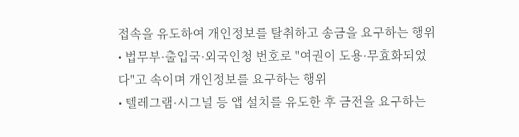접속을 유도하여 개인정보를 탈취하고 송금을 요구하는 행위
• 법무부·출입국·외국인청 번호로 "여권이 도용·무효화되었다"고 속이며 개인정보를 요구하는 행위
• 텔레그램·시그널 등 앱 설치를 유도한 후 금전을 요구하는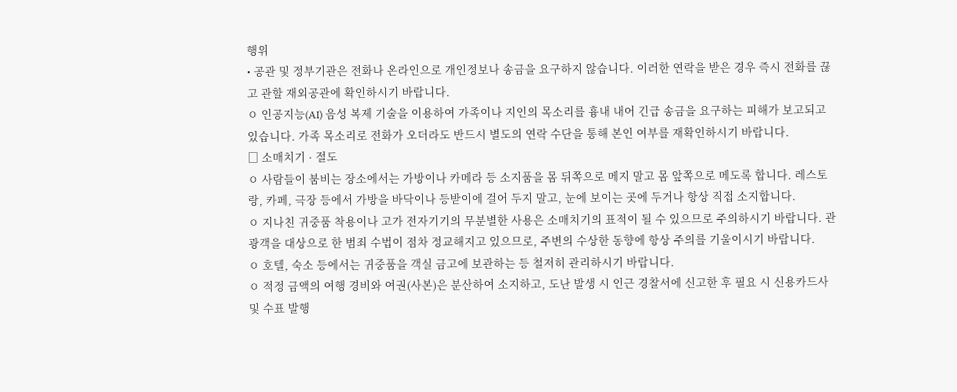행위
• 공관 및 정부기관은 전화나 온라인으로 개인정보나 송금을 요구하지 않습니다. 이러한 연락을 받은 경우 즉시 전화를 끊고 관할 재외공관에 확인하시기 바랍니다.
ㅇ 인공지능(AI) 음성 복제 기술을 이용하여 가족이나 지인의 목소리를 흉내 내어 긴급 송금을 요구하는 피해가 보고되고 있습니다. 가족 목소리로 전화가 오더라도 반드시 별도의 연락 수단을 통해 본인 여부를 재확인하시기 바랍니다.
□ 소매치기 · 절도
ㅇ 사람들이 붐비는 장소에서는 가방이나 카메라 등 소지품을 몸 뒤쪽으로 메지 말고 몸 앞쪽으로 메도록 합니다. 레스토랑, 카페, 극장 등에서 가방을 바닥이나 등받이에 걸어 두지 말고, 눈에 보이는 곳에 두거나 항상 직접 소지합니다.
ㅇ 지나친 귀중품 착용이나 고가 전자기기의 무분별한 사용은 소매치기의 표적이 될 수 있으므로 주의하시기 바랍니다. 관광객을 대상으로 한 범죄 수법이 점차 정교해지고 있으므로, 주변의 수상한 동향에 항상 주의를 기울이시기 바랍니다.
ㅇ 호텔, 숙소 등에서는 귀중품을 객실 금고에 보관하는 등 철저히 관리하시기 바랍니다.
ㅇ 적정 금액의 여행 경비와 여권(사본)은 분산하여 소지하고, 도난 발생 시 인근 경찰서에 신고한 후 필요 시 신용카드사 및 수표 발행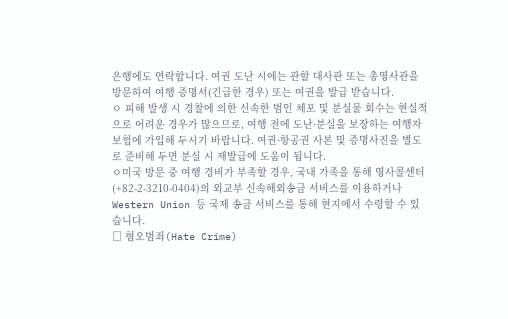은행에도 연락합니다. 여권 도난 시에는 관할 대사관 또는 총영사관을 방문하여 여행 증명서(긴급한 경우) 또는 여권을 발급 받습니다.
ㅇ 피해 발생 시 경찰에 의한 신속한 범인 체포 및 분실물 회수는 현실적으로 어려운 경우가 많으므로, 여행 전에 도난·분실을 보장하는 여행자 보험에 가입해 두시기 바랍니다. 여권·항공권 사본 및 증명사진을 별도로 준비해 두면 분실 시 재발급에 도움이 됩니다.
ㅇ미국 방문 중 여행 경비가 부족할 경우, 국내 가족을 통해 영사콜센터(+82-2-3210-0404)의 외교부 신속해외송금 서비스를 이용하거나 Western Union 등 국제 송금 서비스를 통해 현지에서 수령할 수 있습니다.
□ 혐오범죄(Hate Crime)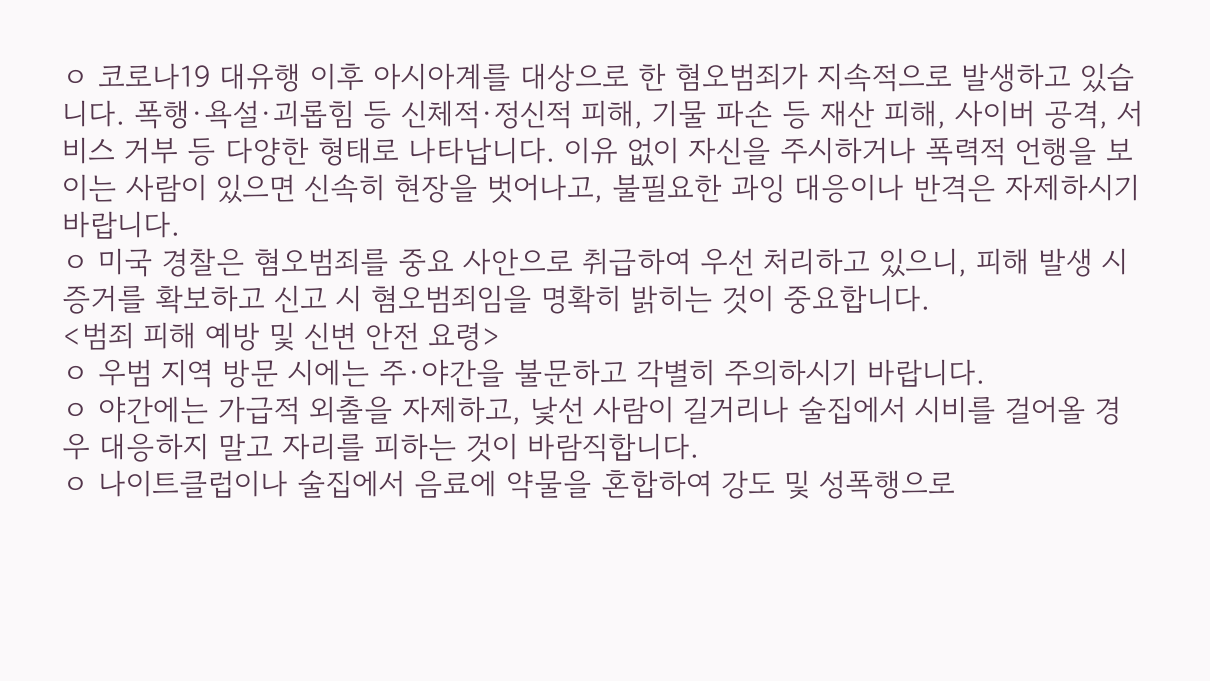ㅇ 코로나19 대유행 이후 아시아계를 대상으로 한 혐오범죄가 지속적으로 발생하고 있습니다. 폭행·욕설·괴롭힘 등 신체적·정신적 피해, 기물 파손 등 재산 피해, 사이버 공격, 서비스 거부 등 다양한 형태로 나타납니다. 이유 없이 자신을 주시하거나 폭력적 언행을 보이는 사람이 있으면 신속히 현장을 벗어나고, 불필요한 과잉 대응이나 반격은 자제하시기 바랍니다.
ㅇ 미국 경찰은 혐오범죄를 중요 사안으로 취급하여 우선 처리하고 있으니, 피해 발생 시 증거를 확보하고 신고 시 혐오범죄임을 명확히 밝히는 것이 중요합니다.
<범죄 피해 예방 및 신변 안전 요령>
ㅇ 우범 지역 방문 시에는 주·야간을 불문하고 각별히 주의하시기 바랍니다.
ㅇ 야간에는 가급적 외출을 자제하고, 낯선 사람이 길거리나 술집에서 시비를 걸어올 경우 대응하지 말고 자리를 피하는 것이 바람직합니다.
ㅇ 나이트클럽이나 술집에서 음료에 약물을 혼합하여 강도 및 성폭행으로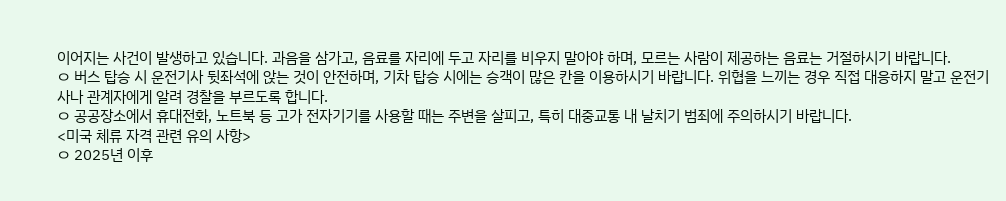이어지는 사건이 발생하고 있습니다. 과음을 삼가고, 음료를 자리에 두고 자리를 비우지 말아야 하며, 모르는 사람이 제공하는 음료는 거절하시기 바랍니다.
ㅇ 버스 탑승 시 운전기사 뒷좌석에 앉는 것이 안전하며, 기차 탑승 시에는 승객이 많은 칸을 이용하시기 바랍니다. 위협을 느끼는 경우 직접 대응하지 말고 운전기사나 관계자에게 알려 경찰을 부르도록 합니다.
ㅇ 공공장소에서 휴대전화, 노트북 등 고가 전자기기를 사용할 때는 주변을 살피고, 특히 대중교통 내 날치기 범죄에 주의하시기 바랍니다.
<미국 체류 자격 관련 유의 사항>
ㅇ 2025년 이후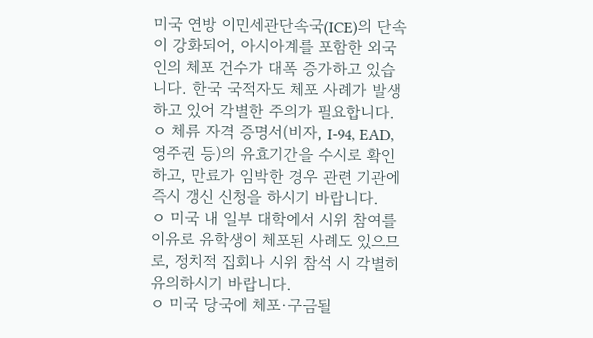미국 연방 이민세관단속국(ICE)의 단속이 강화되어, 아시아계를 포함한 외국인의 체포 건수가 대폭 증가하고 있습니다. 한국 국적자도 체포 사례가 발생하고 있어 각별한 주의가 필요합니다.
ㅇ 체류 자격 증명서(비자, I-94, EAD, 영주권 등)의 유효기간을 수시로 확인하고, 만료가 임박한 경우 관련 기관에 즉시 갱신 신청을 하시기 바랍니다.
ㅇ 미국 내 일부 대학에서 시위 참여를 이유로 유학생이 체포된 사례도 있으므로, 정치적 집회나 시위 참석 시 각별히 유의하시기 바랍니다.
ㅇ 미국 당국에 체포·구금될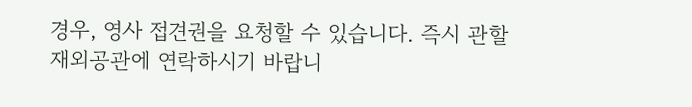경우, 영사 접견권을 요청할 수 있습니다. 즉시 관할 재외공관에 연락하시기 바랍니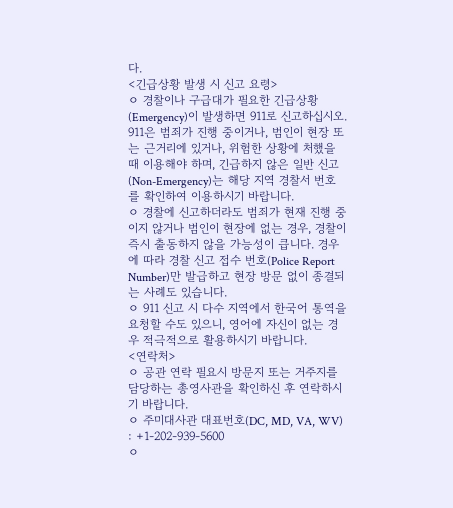다.
<긴급상황 발생 시 신고 요령>
ㅇ 경찰이나 구급대가 필요한 긴급상황(Emergency)이 발생하면 911로 신고하십시오. 911은 범죄가 진행 중이거나, 범인이 현장 또는 근거리에 있거나, 위험한 상황에 처했을 때 이용해야 하며, 긴급하지 않은 일반 신고(Non-Emergency)는 해당 지역 경찰서 번호를 확인하여 이용하시기 바랍니다.
ㅇ 경찰에 신고하더라도 범죄가 현재 진행 중이지 않거나 범인이 현장에 없는 경우, 경찰이 즉시 출동하지 않을 가능성이 큽니다. 경우에 따라 경찰 신고 접수 번호(Police Report Number)만 발급하고 현장 방문 없이 종결되는 사례도 있습니다.
ㅇ 911 신고 시 다수 지역에서 한국어 통역을 요청할 수도 있으니, 영어에 자신이 없는 경우 적극적으로 활용하시기 바랍니다.
<연락처>
ㅇ 공관 연락 필요시 방문지 또는 거주지를 담당하는 총영사관을 확인하신 후 연락하시기 바랍니다.
ㅇ 주미대사관 대표번호(DC, MD, VA, WV) : +1-202-939-5600
ㅇ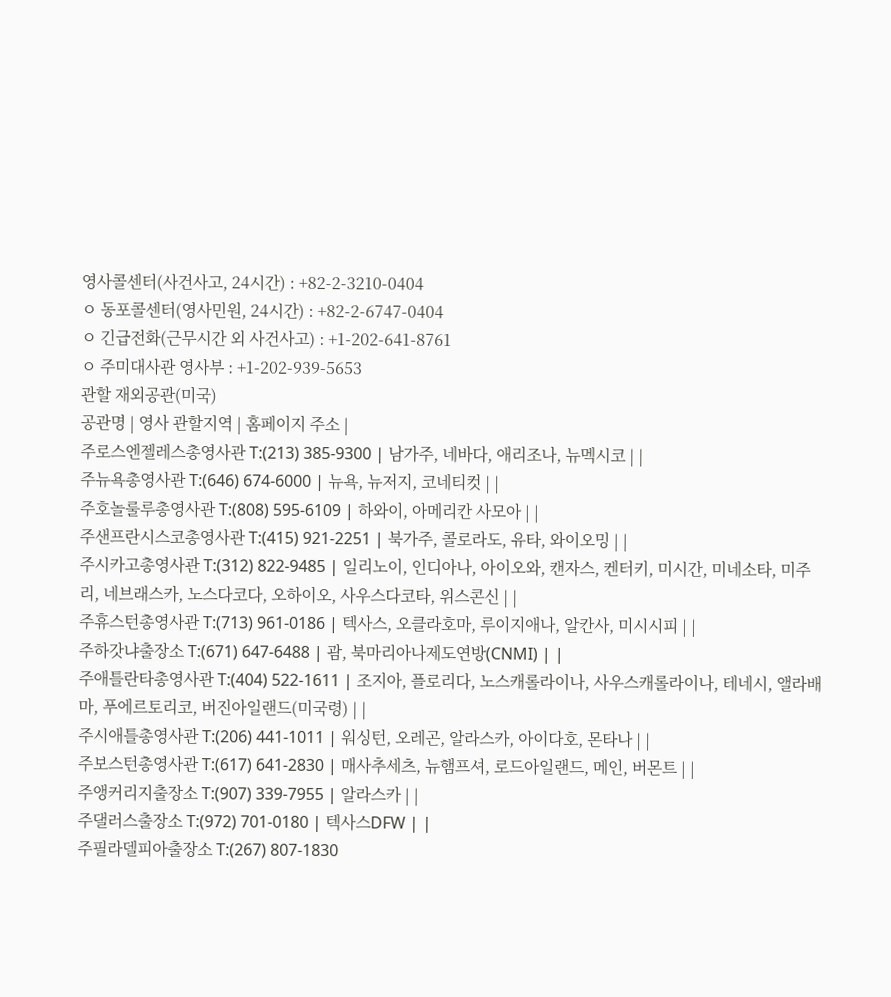영사콜센터(사건사고, 24시간) : +82-2-3210-0404
ㅇ 동포콜센터(영사민원, 24시간) : +82-2-6747-0404
ㅇ 긴급전화(근무시간 외 사건사고) : +1-202-641-8761
ㅇ 주미대사관 영사부 : +1-202-939-5653
관할 재외공관(미국)
공관명 | 영사 관할지역 | 홈페이지 주소 |
주로스엔젤레스총영사관 T:(213) 385-9300 | 남가주, 네바다, 애리조나, 뉴멕시코 | |
주뉴욕총영사관 T:(646) 674-6000 | 뉴욕, 뉴저지, 코네티컷 | |
주호놀룰루총영사관 T:(808) 595-6109 | 하와이, 아메리칸 사모아 | |
주샌프란시스코총영사관 T:(415) 921-2251 | 북가주, 콜로라도, 유타, 와이오밍 | |
주시카고총영사관 T:(312) 822-9485 | 일리노이, 인디아나, 아이오와, 캔자스, 켄터키, 미시간, 미네소타, 미주리, 네브래스카, 노스다코다, 오하이오, 사우스다코타, 위스콘신 | |
주휴스턴총영사관 T:(713) 961-0186 | 텍사스, 오클라호마, 루이지애나, 알칸사, 미시시피 | |
주하갓냐출장소 T:(671) 647-6488 | 괌, 북마리아나제도연방(CNMI) | |
주애틀란타총영사관 T:(404) 522-1611 | 조지아, 플로리다, 노스캐롤라이나, 사우스캐롤라이나, 테네시, 앨라배마, 푸에르토리코, 버진아일랜드(미국령) | |
주시애틀총영사관 T:(206) 441-1011 | 워싱턴, 오레곤, 알라스카, 아이다호, 몬타나 | |
주보스턴총영사관 T:(617) 641-2830 | 매사추세츠, 뉴햄프셔, 로드아일랜드, 메인, 버몬트 | |
주앵커리지출장소 T:(907) 339-7955 | 알라스카 | |
주댈러스출장소 T:(972) 701-0180 | 텍사스DFW | |
주필라델피아출장소 T:(267) 807-1830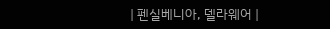| 펜실베니아, 델라웨어 |